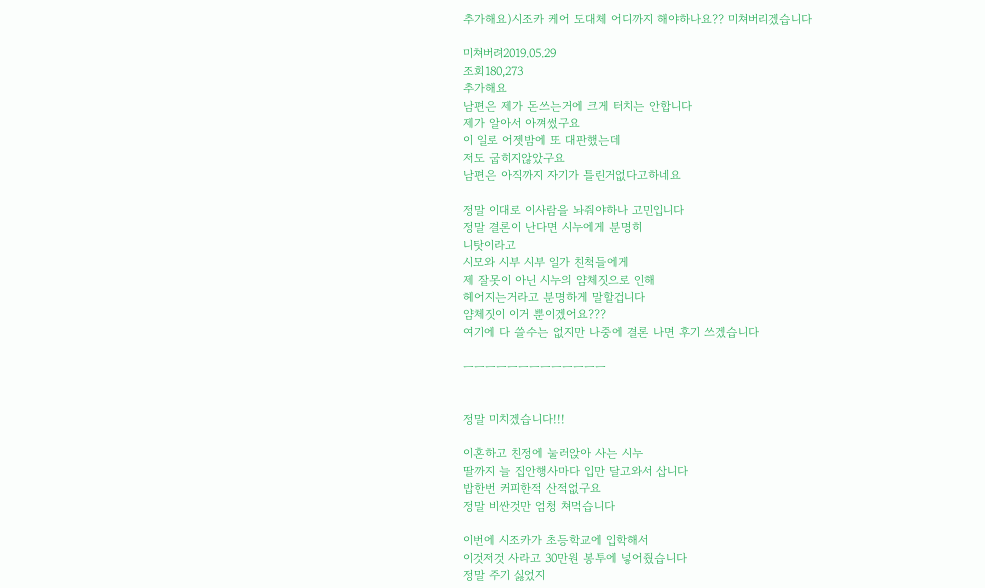추가해요)시조카 케어 도대체 어디까지 해야하나요?? 미쳐버리겠습니다

미쳐버려2019.05.29
조회180,273
추가해요
남편은 제가 돈쓰는거에 크게 터치는 안합니다
제가 알아서 아껴썼구요
이 일로 어젯밤에 또 대판했는데
저도 굽히지않았구요
남편은 아직까지 자기가 틀린거없다고하네요

정말 이대로 이사람을 놔줘야하나 고민입니다
정말 결론이 난다면 시누에게 분명히
니탓이라고
시모와 시부 시부 일가 친척들에게
제 잘못이 아닌 시누의 얌체짓으로 인해
헤어지는거라고 분명하게 말할겁니다
얌체짓이 이거 뿐이겠어요???
여기에 다 쓸수는 없지만 나중에 결론 나면 후기 쓰겠습니다

ㅡㅡㅡㅡㅡㅡㅡㅡㅡㅡㅡㅡㅡ


정말 미치겠습니다!!!

이혼하고 친정에 눌러앉아 사는 시누
딸까지 늘 집안행사마다 입만 달고와서 삽니다
밥한번 커피한적 산적없구요
정말 비싼것만 엄청 쳐먹습니다

이번에 시조카가 초등학교에 입학해서
이것저것 사라고 30만원 봉투에 넣어줬습니다
정말 주기 싫었지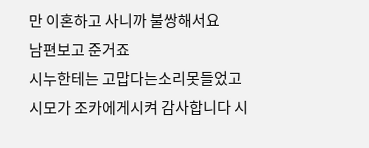만 이혼하고 사니까 불쌍해서요
남편보고 준거죠
시누한테는 고맙다는소리못들었고
시모가 조카에게시켜 감사합니다 시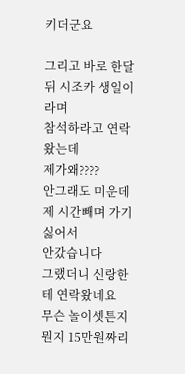키더군요

그리고 바로 한달뒤 시조카 생일이라며
참석하라고 연락왔는데
제가왜????
안그래도 미운데 제 시간빼며 가기싫어서
안갔습니다
그랬더니 신랑한테 연락왔네요
무슨 놀이셋튼지뭔지 15만원짜리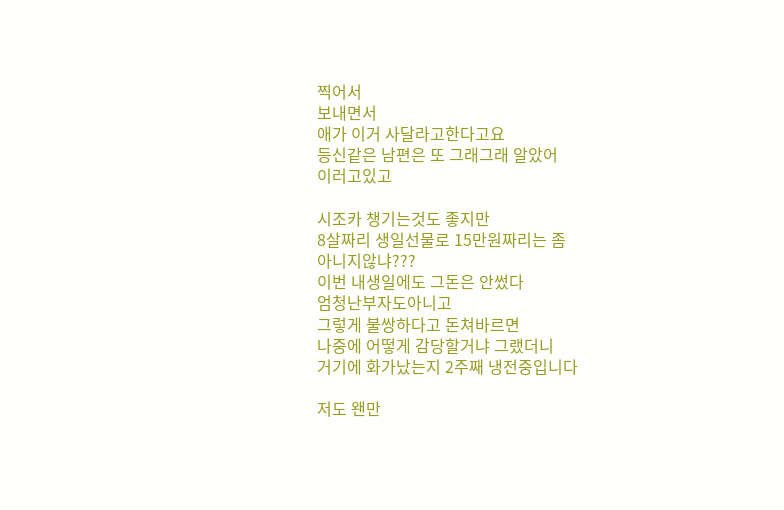찍어서
보내면서
애가 이거 사달라고한다고요
등신같은 남편은 또 그래그래 알았어
이러고있고

시조카 챙기는것도 좋지만
8살짜리 생일선물로 15만원짜리는 좀
아니지않냐???
이번 내생일에도 그돈은 안썼다
엄청난부자도아니고
그렇게 불쌍하다고 돈쳐바르면
나중에 어떻게 감당할거냐 그랬더니
거기에 화가났는지 2주째 냉전중입니다

저도 왠만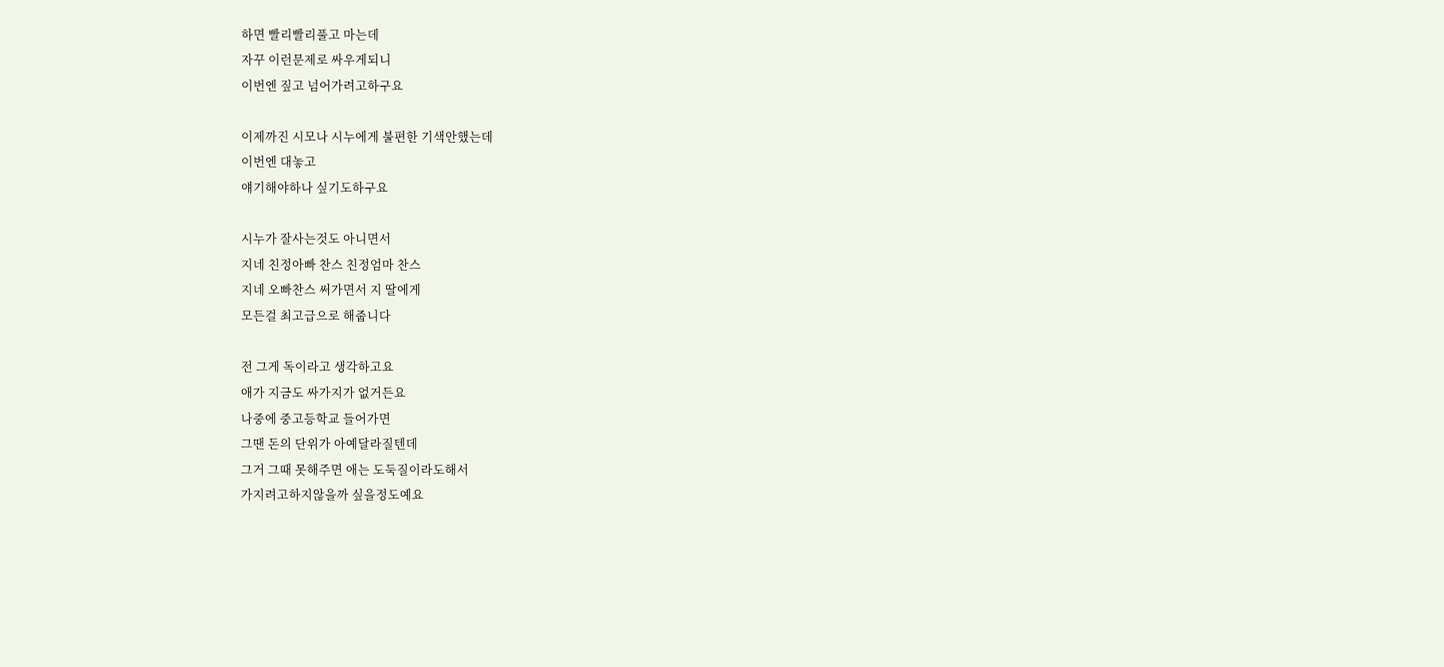하면 빨리빨리풀고 마는데
자꾸 이런문제로 싸우게되니
이번엔 짚고 넘어가려고하구요

이제까진 시모나 시누에게 불편한 기색안했는데
이번엔 대놓고
얘기해야하나 싶기도하구요

시누가 잘사는것도 아니면서
지네 친정아빠 찬스 친정엄마 찬스
지네 오빠찬스 써가면서 지 딸에게
모든걸 최고급으로 해줍니다

전 그게 독이라고 생각하고요
애가 지금도 싸가지가 없거든요
나중에 중고등학교 들어가면
그땐 돈의 단위가 아예달라질텐데
그거 그때 못해주면 애는 도둑질이라도해서
가지려고하지않을까 싶을정도예요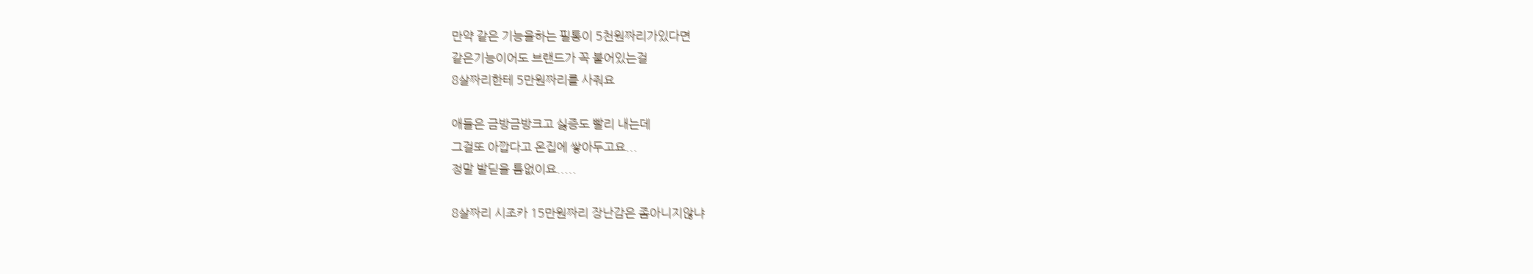만약 같은 기능을하는 필통이 5천원짜리가있다면
같은기능이어도 브랜드가 꼭 붙어있는걸
8살짜리한테 5만원짜리를 사줘요

애들은 금방금방크고 싫증도 빨리 내는데
그걸또 아깝다고 온집에 쌓아두고요...
정말 발딛을 틈없이요.....

8살짜리 시조카 15만원짜리 장난감은 좀아니지않냐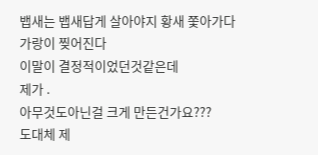뱁새는 뱁새답게 살아야지 황새 쫓아가다
가랑이 찢어진다
이말이 결정적이었던것같은데
제가 .
아무것도아닌걸 크게 만든건가요???
도대체 제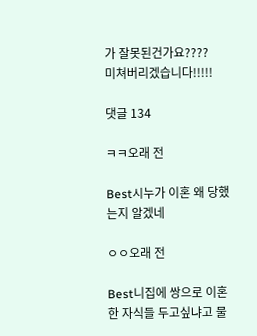가 잘못된건가요????
미쳐버리겠습니다!!!!!

댓글 134

ㅋㅋ오래 전

Best시누가 이혼 왜 당했는지 알겠네

ㅇㅇ오래 전

Best니집에 쌍으로 이혼한 자식들 두고싶냐고 물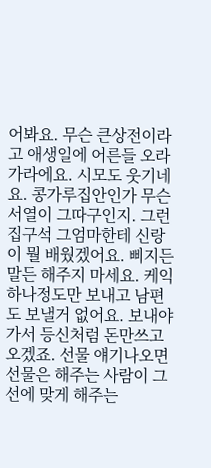어봐요. 무슨 큰상전이라고 애생일에 어른들 오라가라에요. 시모도 웃기네요. 콩가루집안인가 무슨 서열이 그따구인지. 그런집구석 그엄마한테 신랑이 뭘 배웠겠어요. 삐지든 말든 해주지 마세요. 케익하나정도만 보내고 남편도 보낼거 없어요. 보내야 가서 등신처럼 돈만쓰고 오겠죠. 선물 얘기나오면 선물은 해주는 사람이 그선에 맞게 해주는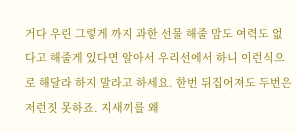거다 우린 그렇게 까지 과한 선물 해줄 맘도 여력도 없다고 해줄게 있다면 알아서 우리선에서 하니 이런식으로 해달라 하지 말라고 하세요. 한번 뒤집어져도 두번은 저런짓 못하죠. 지새끼를 왜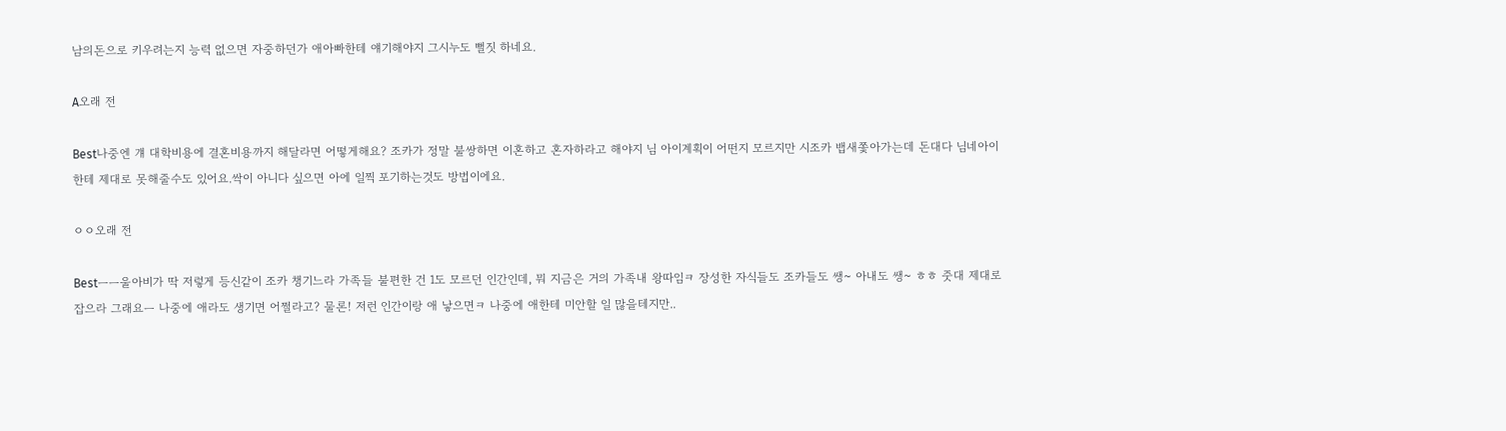남의돈으로 키우려는지 능력 없으면 자중하던가 애아빠한테 얘기해야지 그시누도 뻘짓 하네요.

A오래 전

Best나중엔 걔 대학비용에 결혼비용까지 해달라면 어떻게해요? 조카가 정말 불쌍하면 이혼하고 혼자하라고 해야지 님 아이계획이 어떤지 모르지만 시조카 뱁새쫓아가는데 돈대다 님네아이한테 제대로 못해줄수도 있어요.싹이 아니다 싶으면 아에 일찍 포기하는것도 방법이에요.

ㅇㅇ오래 전

Bestㅡㅡ울아비가 딱 저렇게 등신같이 조카 챙기느라 가족들 불편한 건 1도 모르던 인간인데, 뭐 지금은 거의 가족내 왕따임ㅋ 장성한 자식들도 조카들도 쌩~ 아내도 쌩~ ㅎㅎ 줏대 제대로 잡으라 그래요ㅡ 나중에 애라도 생기면 어쩔라고? 물론! 저런 인간이랑 애 낳으면ㅋ 나중에 애한테 미안할 일 많을테지만..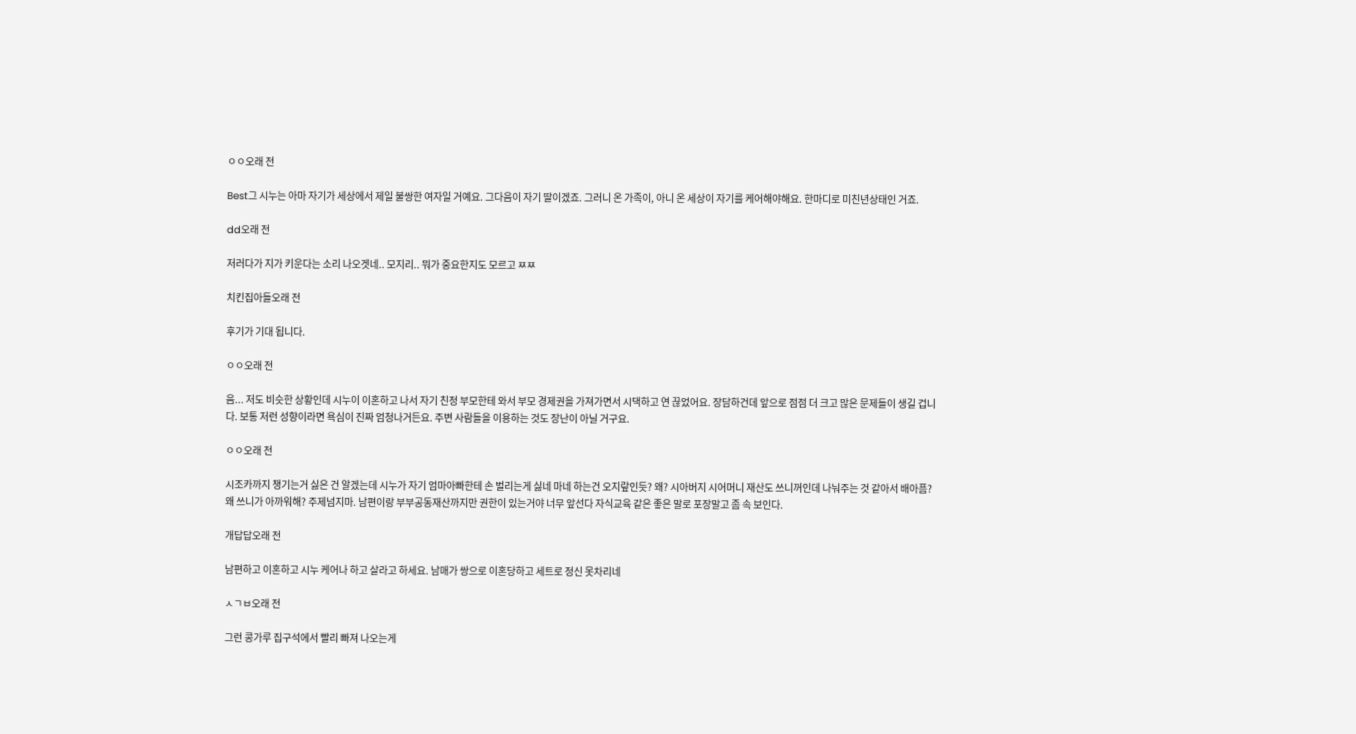ㅇㅇ오래 전

Best그 시누는 아마 자기가 세상에서 제일 불쌍한 여자일 거예요. 그다음이 자기 딸이겠죠. 그러니 온 가족이, 아니 온 세상이 자기를 케어해야해요. 한마디로 미친년상태인 거죠.

dd오래 전

저러다가 지가 키운다는 소리 나오겟네.. 모지리.. 뭐가 중요한지도 모르고 ㅉㅉ

치킨집아들오래 전

후기가 기대 됩니다.

ㅇㅇ오래 전

음... 저도 비슷한 상황인데 시누이 이혼하고 나서 자기 친정 부모한테 와서 부모 경제권을 가져가면서 시댁하고 연 끊었어요. 장담하건데 앞으로 점점 더 크고 많은 문제들이 생길 겁니다. 보통 저런 성향이라면 욕심이 진짜 엄청나거든요. 주변 사람들을 이용하는 것도 장난이 아닐 거구요.

ㅇㅇ오래 전

시조카까지 챙기는거 싫은 건 알겠는데 시누가 자기 엄마아빠한테 손 벌리는게 싫네 마네 하는건 오지랖인듯? 왜? 시아버지 시어머니 재산도 쓰니꺼인데 나눠주는 것 같아서 배아픔? 왜 쓰니가 아까워해? 주제넘지마. 남편이랑 부부공동재산까지만 권한이 있는거야 너무 앞선다 자식교육 같은 좋은 말로 포장말고 좀 속 보인다.

개답답오래 전

남편하고 이혼하고 시누 케어나 하고 살라고 하세요. 남매가 쌍으로 이혼당하고 세트로 정신 못차리네

ㅅㄱㅂ오래 전

그런 콩가루 집구석에서 빨리 빠져 나오는게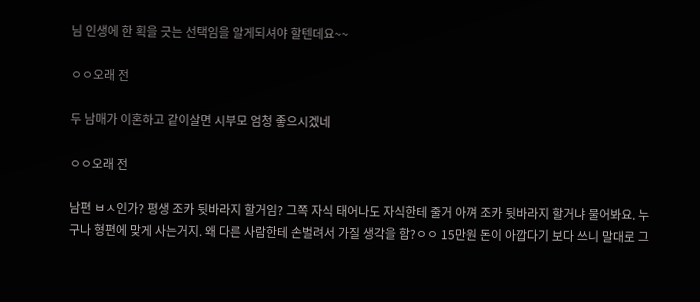님 인생에 한 획을 긋는 선택임을 알게되셔야 할텐데요~~

ㅇㅇ오래 전

두 남매가 이혼하고 같이살면 시부모 엄청 좋으시겠네

ㅇㅇ오래 전

남편 ㅂㅅ인가? 평생 조카 뒷바라지 할거임? 그쪽 자식 태어나도 자식한테 줄거 아껴 조카 뒷바라지 할거냐 물어봐요. 누구나 형편에 맞게 사는거지. 왜 다른 사람한테 손벌려서 가질 생각을 함?ㅇㅇ 15만원 돈이 아깝다기 보다 쓰니 말대로 그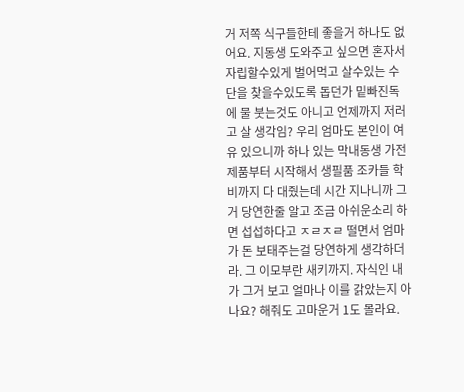거 저쪽 식구들한테 좋을거 하나도 없어요. 지동생 도와주고 싶으면 혼자서 자립할수있게 벌어먹고 살수있는 수단을 찾을수있도록 돕던가 밑빠진독에 물 붓는것도 아니고 언제까지 저러고 살 생각임? 우리 엄마도 본인이 여유 있으니까 하나 있는 막내동생 가전제품부터 시작해서 생필품 조카들 학비까지 다 대줬는데 시간 지나니까 그거 당연한줄 알고 조금 아쉬운소리 하면 섭섭하다고 ㅈㄹㅈㄹ 떨면서 엄마가 돈 보태주는걸 당연하게 생각하더라. 그 이모부란 새키까지. 자식인 내가 그거 보고 얼마나 이를 갉았는지 아나요? 해줘도 고마운거 1도 몰라요.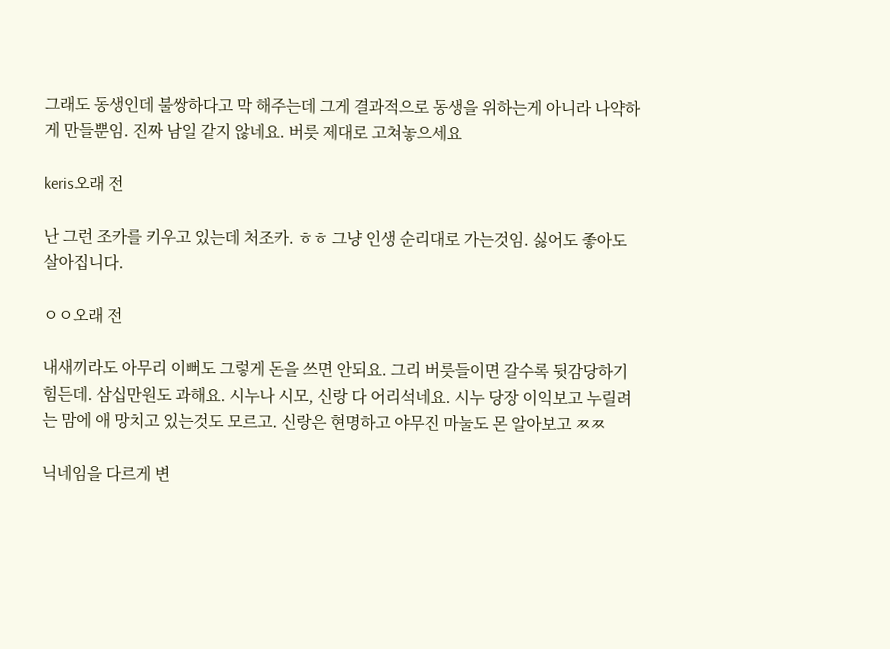그래도 동생인데 불쌍하다고 막 해주는데 그게 결과적으로 동생을 위하는게 아니라 나약하게 만들뿐임. 진짜 남일 같지 않네요. 버릇 제대로 고쳐놓으세요

keris오래 전

난 그런 조카를 키우고 있는데 처조카. ㅎㅎ 그냥 인생 순리대로 가는것임. 싫어도 좋아도 살아집니다.

ㅇㅇ오래 전

내새끼라도 아무리 이뻐도 그렇게 돈을 쓰면 안되요. 그리 버릇들이면 갈수록 뒷감당하기 힘든데. 삼십만원도 과해요. 시누나 시모, 신랑 다 어리석네요. 시누 당장 이익보고 누릴려는 맘에 애 망치고 있는것도 모르고. 신랑은 현명하고 야무진 마눌도 몬 알아보고 ㅉㅉ

닉네임을 다르게 변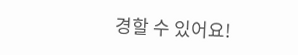경할 수 있어요!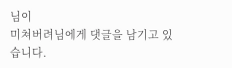님이
미쳐버려님에게 댓글을 남기고 있습니다.